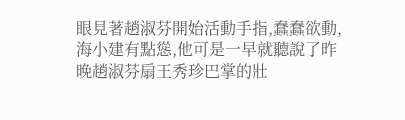眼見著趙淑芬開始活動手指,蠢蠢欲動,海小建有點慫,他可是一早就聽說了昨晚趙淑芬扇王秀珍巴掌的壯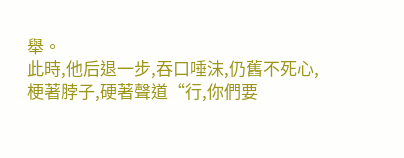舉。
此時,他后退一步,吞口唾沫,仍舊不死心,梗著脖子,硬著聲道“行,你們要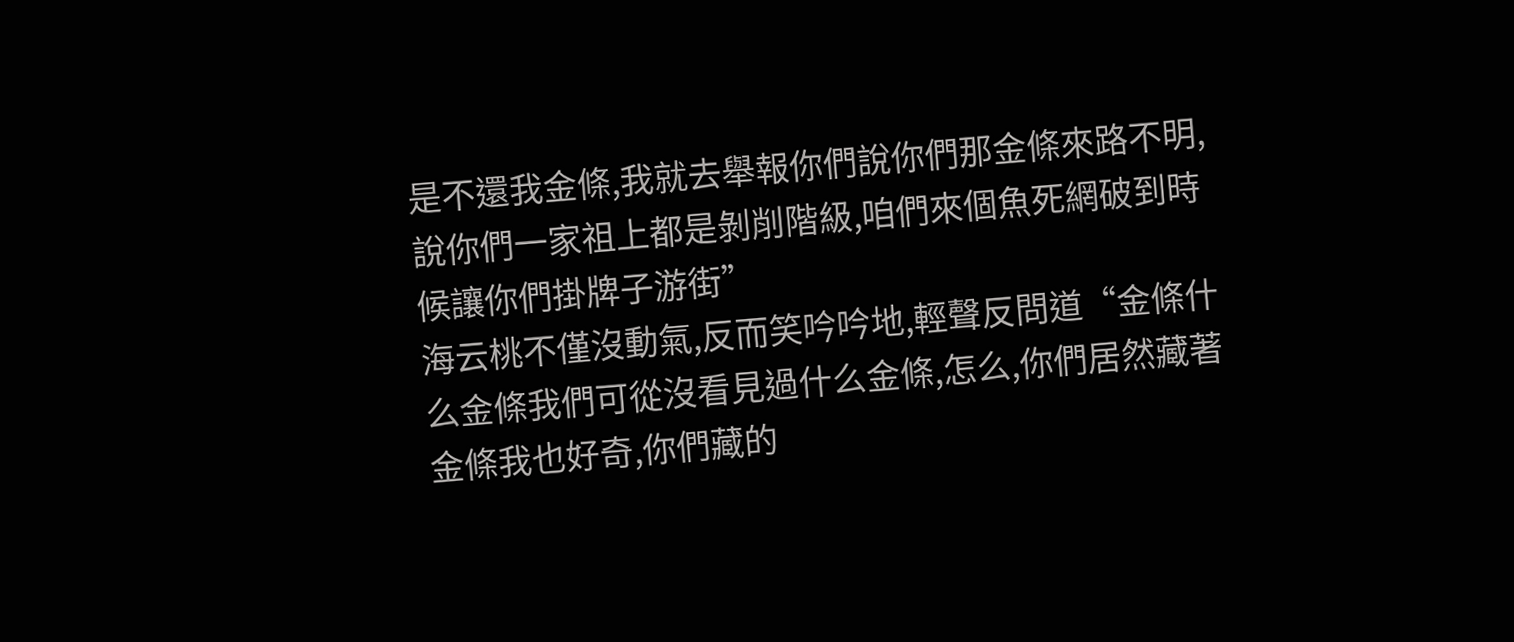是不還我金條,我就去舉報你們說你們那金條來路不明,說你們一家祖上都是剝削階級,咱們來個魚死網破到時候讓你們掛牌子游街”
海云桃不僅沒動氣,反而笑吟吟地,輕聲反問道“金條什么金條我們可從沒看見過什么金條,怎么,你們居然藏著金條我也好奇,你們藏的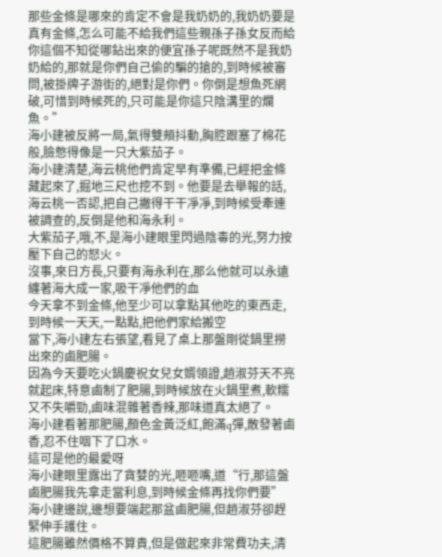那些金條是哪來的肯定不會是我奶奶的,我奶奶要是真有金條,怎么可能不給我們這些親孫子孫女反而給你這個不知從哪鉆出來的便宜孫子呢既然不是我奶奶給的,那就是你們自己偷的騙的搶的,到時候被審問,被掛牌子游街的,絕對是你們。你倒是想魚死網破,可惜到時候死的,只可能是你這只陰溝里的爛魚。”
海小建被反將一局,氣得雙頰抖動,胸腔跟塞了棉花般,臉憋得像是一只大紫茄子。
海小建清楚,海云桃他們肯定早有準備,已經把金條藏起來了,掘地三尺也挖不到。他要是去舉報的話,海云桃一否認,把自己撇得干干凈凈,到時候受牽連被調查的,反倒是他和海永利。
大紫茄子,哦,不,是海小建眼里閃過陰毒的光,努力按壓下自己的怒火。
沒事,來日方長,只要有海永利在,那么他就可以永遠纏著海大成一家,吸干凈他們的血
今天拿不到金條,他至少可以拿點其他吃的東西走,到時候一天天,一點點,把他們家給搬空
當下,海小建左右張望,看見了桌上那盤剛從鍋里撈出來的鹵肥腸。
因為今天要吃火鍋慶祝女兒女婿領證,趙淑芬天不亮就起床,特意鹵制了肥腸,到時候放在火鍋里煮,軟糯又不失嚼勁,鹵味混雜著香辣,那味道真太絕了。
海小建看著那肥腸,顏色金黃泛紅,飽滿q彈,散發著鹵香,忍不住咽下了口水。
這可是他的最愛呀
海小建眼里露出了貪婪的光,咂咂嘴,道“行,那這盤鹵肥腸我先拿走當利息,到時候金條再找你們要”
海小建邊說,邊想要端起那盆鹵肥腸,但趙淑芬卻趕緊伸手護住。
這肥腸雖然價格不算貴,但是做起來非常費功夫,清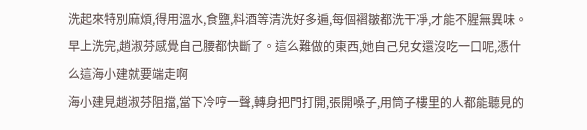洗起來特別麻煩,得用溫水,食鹽,料酒等清洗好多遍,每個褶皺都洗干凈,才能不腥無異味。早上洗完,趙淑芬感覺自己腰都快斷了。這么難做的東西,她自己兒女還沒吃一口呢,憑什么這海小建就要端走啊
海小建見趙淑芬阻擋,當下冷哼一聲,轉身把門打開,張開嗓子,用筒子樓里的人都能聽見的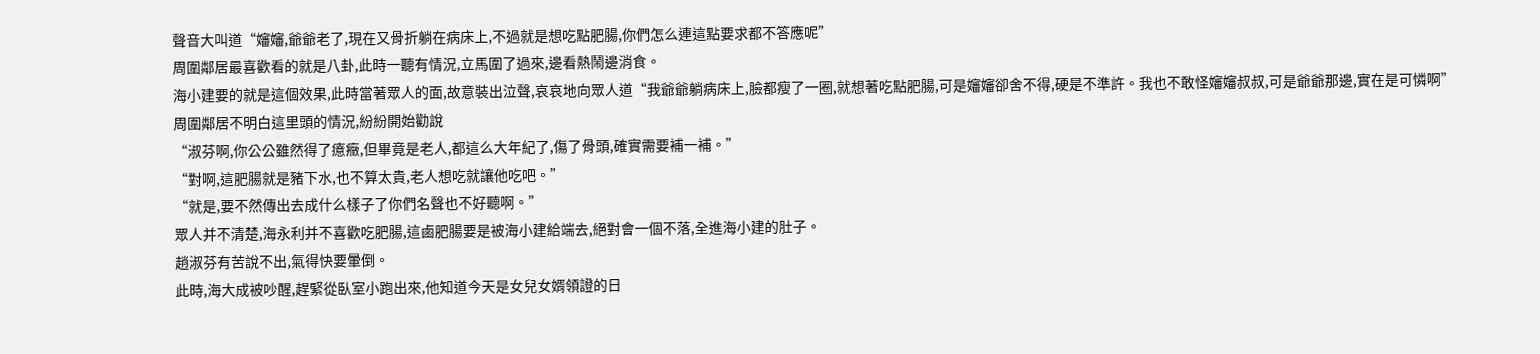聲音大叫道“嬸嬸,爺爺老了,現在又骨折躺在病床上,不過就是想吃點肥腸,你們怎么連這點要求都不答應呢”
周圍鄰居最喜歡看的就是八卦,此時一聽有情況,立馬圍了過來,邊看熱鬧邊消食。
海小建要的就是這個效果,此時當著眾人的面,故意裝出泣聲,哀哀地向眾人道“我爺爺躺病床上,臉都瘦了一圈,就想著吃點肥腸,可是嬸嬸卻舍不得,硬是不準許。我也不敢怪嬸嬸叔叔,可是爺爺那邊,實在是可憐啊”
周圍鄰居不明白這里頭的情況,紛紛開始勸說
“淑芬啊,你公公雖然得了癔癥,但畢竟是老人,都這么大年紀了,傷了骨頭,確實需要補一補。”
“對啊,這肥腸就是豬下水,也不算太貴,老人想吃就讓他吃吧。”
“就是,要不然傳出去成什么樣子了你們名聲也不好聽啊。”
眾人并不清楚,海永利并不喜歡吃肥腸,這鹵肥腸要是被海小建給端去,絕對會一個不落,全進海小建的肚子。
趙淑芬有苦說不出,氣得快要暈倒。
此時,海大成被吵醒,趕緊從臥室小跑出來,他知道今天是女兒女婿領證的日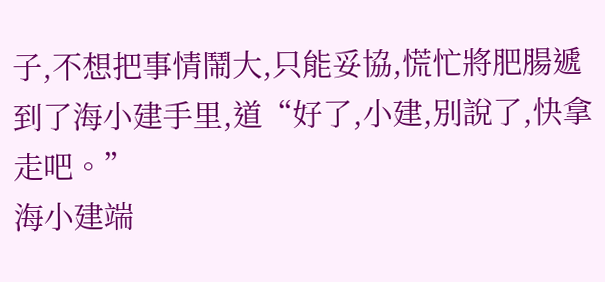子,不想把事情鬧大,只能妥協,慌忙將肥腸遞到了海小建手里,道“好了,小建,別說了,快拿走吧。”
海小建端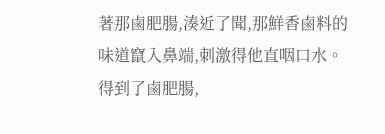著那鹵肥腸,湊近了聞,那鮮香鹵料的味道竄入鼻端,刺激得他直咽口水。
得到了鹵肥腸,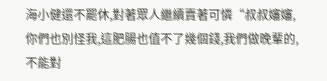海小健還不罷休,對著眾人繼續賣著可憐“叔叔嬸嬸,你們也別怪我,這肥腸也值不了幾個錢,我們做晚輩的,不能對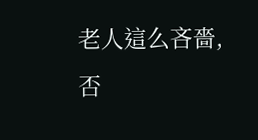老人這么吝嗇,否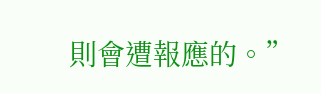則會遭報應的。”